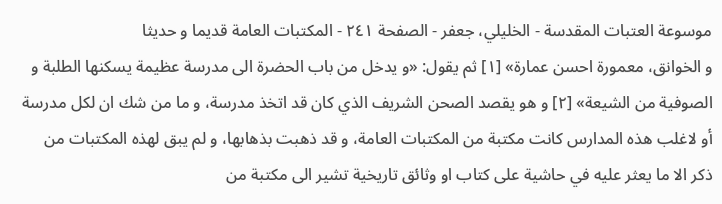موسوعة العتبات المقدسة - الخليلي، جعفر - الصفحة ٢٤١ - المكتبات العامة قديما و حديثا
و الخوانق، معمورة احسن عمارة» [١] ثم يقول: «و يدخل من باب الحضرة الى مدرسة عظيمة يسكنها الطلبة و الصوفية من الشيعة» [٢] و هو يقصد الصحن الشريف الذي كان قد اتخذ مدرسة، و ما من شك ان لكل مدرسة أو لاغلب هذه المدارس كانت مكتبة من المكتبات العامة، و قد ذهبت بذهابها، و لم يبق لهذه المكتبات من ذكر الا ما يعثر عليه في حاشية على كتاب او وثائق تاريخية تشير الى مكتبة من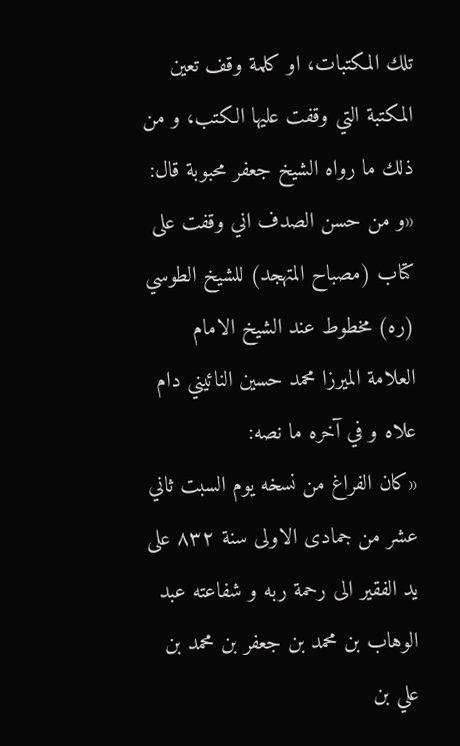تلك المكتبات، او كلمة وقف تعين المكتبة التي وقفت عليها الكتب، و من ذلك ما رواه الشيخ جعفر محبوبة قال:
«و من حسن الصدف اني وقفت على كتاب (مصباح المتهجد) للشيخ الطوسي (ره) مخطوط عند الشيخ الامام العلامة الميرزا محمد حسين النائيني دام علاه و في آخره ما نصه:
«كان الفراغ من نسخه يوم السبت ثاني عشر من جمادى الاولى سنة ٨٣٢ على يد الفقير الى رحمة ربه و شفاعته عبد الوهاب بن محمد بن جعفر بن محمد بن علي بن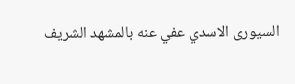السيورى الاسدي عفي عنه بالمشهد الشريف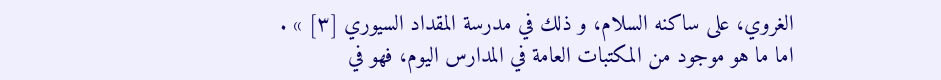الغروي، على ساكنه السلام، و ذلك في مدرسة المقداد السيوري [٣] » .
اما ما هو موجود من المكتبات العامة في المدارس اليوم، فهو في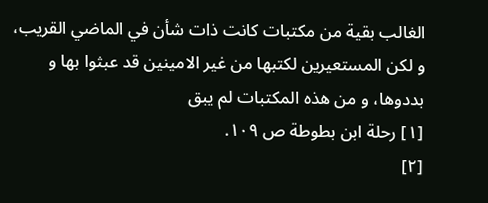الغالب بقية من مكتبات كانت ذات شأن في الماضي القريب، و لكن المستعيرين لكتبها من غير الامينين قد عبثوا بها و بددوها، و من هذه المكتبات لم يبق
[١] رحلة ابن بطوطة ص ١٠٩.
[٢]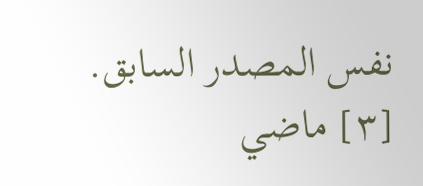نفس المصدر السابق.
[٣] ماضي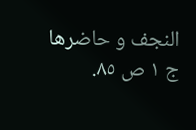النجف و حاضرها ج ١ ص ٨٥.